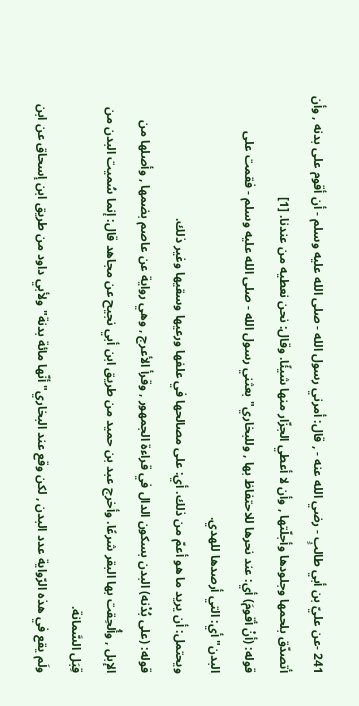241 -عن عليّ بن أبي طالبٍ - رضي الله عنه - , قال: أمرني رسول الله - صلى الله عليه وسلم - أن أقوم على بدنه , وأن أتصدّق بلحمها وجلودها وأجلّتها , وأن لا أعطي الجزّار منها شيئًا. وقال: نحن نعطيه من عندنا. [1]
قوله: (أنْ أقومَ) أي: عند نحرها للاحتفاظ بها , وللبخاري"بعثني رسول الله - صلى الله عليه وسلم - فقمت على البدن"أي: التي أرصدها للهدي.
ويحتمل: أن يريد ما هو أعمّ من ذلك. أي: على مصالحها في علفها ورعيها وسقيها وغير ذلك.
قوله: (على بُدْنه) البدن بسكون الدال في قراءة الجمهور , وقرأ الأعرج , وهي رواية عن عاصم بضمها , وأصلها من الإبل , وأُلحِقت بها البقر شرعًا. وأخرج عبد بن حميد من طريق ابن أبي نجيح عن مجاهد قال: إنما سُميت البدن من قِبَل السَّمانة.
ولَم يقع في هذه الرّواية عدد البدن , لكن وقع عند البخاري"أنّها مائة بدنة"ولأبي داود من طريق ابن إسحاق عن ابن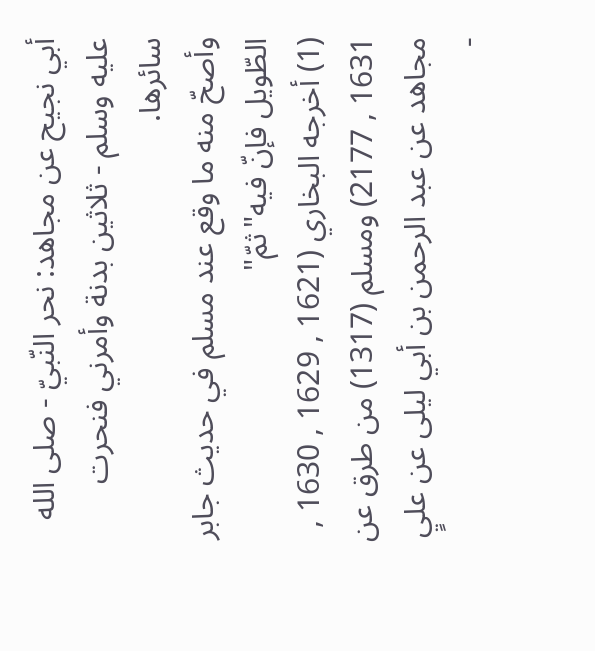أبي نجيح عن مجاهد: نحر النّبيّ - صلى الله عليه وسلم - ثلاثين بدنة وأمرني فنحرت سائرها.
وأصحّ منه ما وقع عند مسلم في حديث جابر الطّويل فإنّ فيه"ثمّ"
(1) أخرجه البخاري (1621 , 1629 , 1630 , 1631 , 2177) ومسلم (1317) من طرق عن مجاهد عن عبد الرحمن بن أبي ليلى عن عليٍ -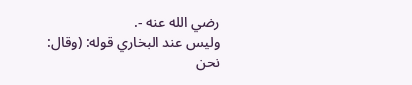رضي الله عنه -.
وليس عند البخاري قوله: (وقال: نحن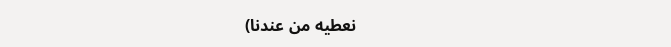نعطيه من عندنا)